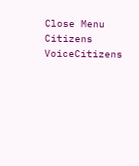Close Menu
Citizens VoiceCitizens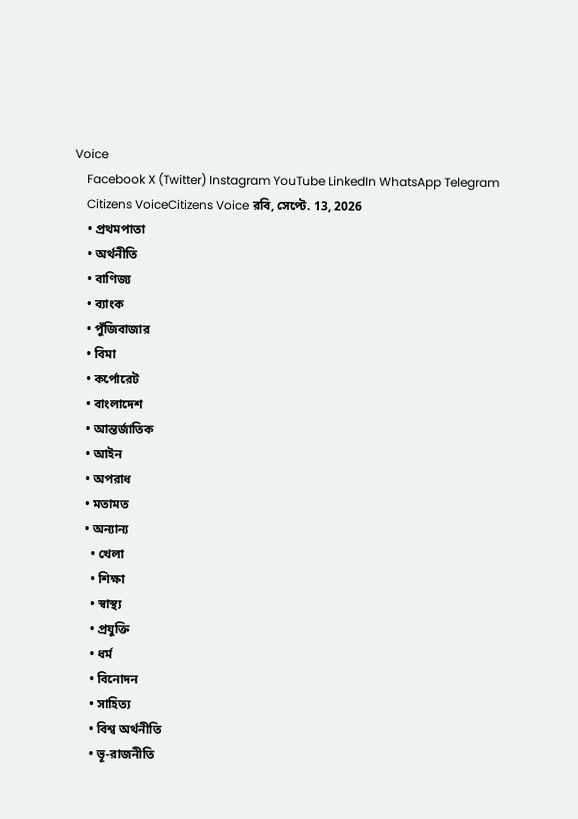Voice
    Facebook X (Twitter) Instagram YouTube LinkedIn WhatsApp Telegram
    Citizens VoiceCitizens Voice রবি, সেপ্টে. 13, 2026
    • প্রথমপাতা
    • অর্থনীতি
    • বাণিজ্য
    • ব্যাংক
    • পুঁজিবাজার
    • বিমা
    • কর্পোরেট
    • বাংলাদেশ
    • আন্তর্জাতিক
    • আইন
    • অপরাধ
    • মতামত
    • অন্যান্য
      • খেলা
      • শিক্ষা
      • স্বাস্থ্য
      • প্রযুক্তি
      • ধর্ম
      • বিনোদন
      • সাহিত্য
      • বিশ্ব অর্থনীতি
      • ভূ-রাজনীতি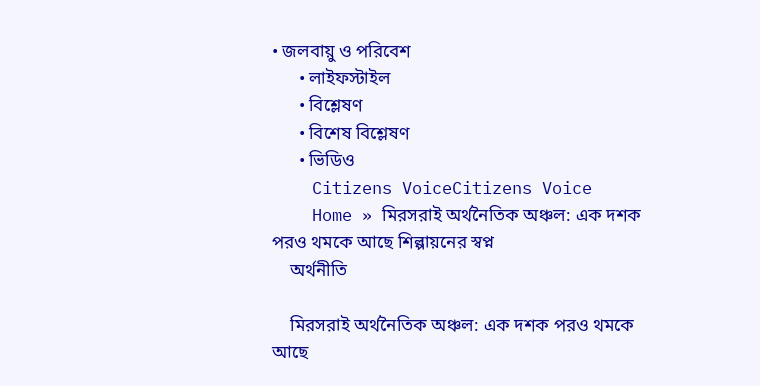• জলবায়ু ও পরিবেশ
      • লাইফস্টাইল
      • বিশ্লেষণ
      • বিশেষ বিশ্লেষণ
      • ভিডিও
    Citizens VoiceCitizens Voice
    Home » মিরসরাই অর্থনৈতিক অঞ্চল: এক দশক পরও থমকে আছে শিল্পায়নের স্বপ্ন
    অর্থনীতি

    মিরসরাই অর্থনৈতিক অঞ্চল: এক দশক পরও থমকে আছে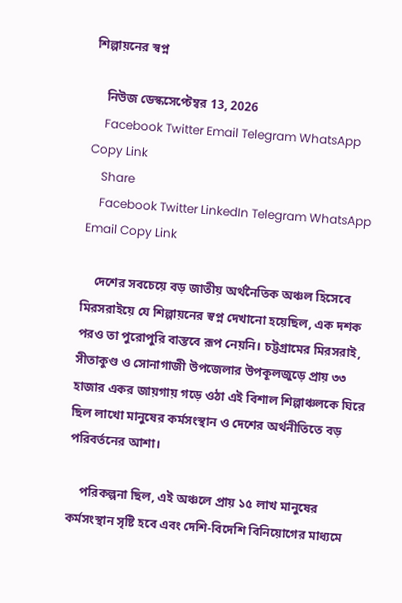শিল্পায়নের স্বপ্ন

    নিউজ ডেস্কসেপ্টেম্বর 13, 2026
    Facebook Twitter Email Telegram WhatsApp Copy Link
    Share
    Facebook Twitter LinkedIn Telegram WhatsApp Email Copy Link

    দেশের সবচেয়ে বড় জাতীয় অর্থনৈতিক অঞ্চল হিসেবে মিরসরাইয়ে যে শিল্পায়নের স্বপ্ন দেখানো হয়েছিল, এক দশক পরও তা পুরোপুরি বাস্তবে রূপ নেয়নি। চট্টগ্রামের মিরসরাই, সীতাকুণ্ড ও সোনাগাজী উপজেলার উপকূলজুড়ে প্রায় ৩৩ হাজার একর জায়গায় গড়ে ওঠা এই বিশাল শিল্পাঞ্চলকে ঘিরে ছিল লাখো মানুষের কর্মসংস্থান ও দেশের অর্থনীতিতে বড় পরিবর্তনের আশা।

    পরিকল্পনা ছিল, এই অঞ্চলে প্রায় ১৫ লাখ মানুষের কর্মসংস্থান সৃষ্টি হবে এবং দেশি-বিদেশি বিনিয়োগের মাধ্যমে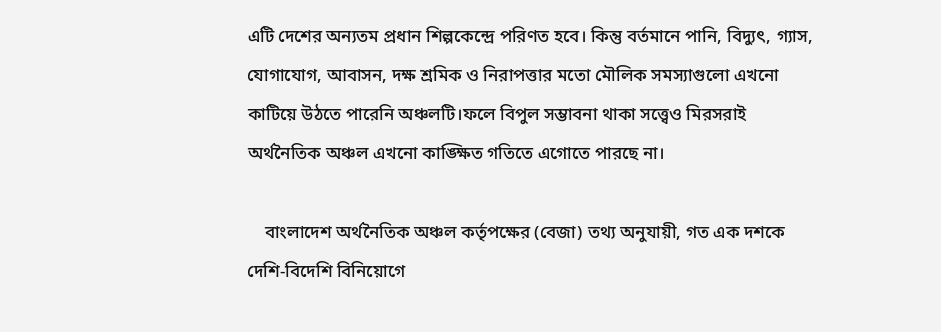এটি দেশের অন্যতম প্রধান শিল্পকেন্দ্রে পরিণত হবে। কিন্তু বর্তমানে পানি, বিদ্যুৎ, গ্যাস, যোগাযোগ, আবাসন, দক্ষ শ্রমিক ও নিরাপত্তার মতো মৌলিক সমস্যাগুলো এখনো কাটিয়ে উঠতে পারেনি অঞ্চলটি।ফলে বিপুল সম্ভাবনা থাকা সত্ত্বেও মিরসরাই অর্থনৈতিক অঞ্চল এখনো কাঙ্ক্ষিত গতিতে এগোতে পারছে না।

    বাংলাদেশ অর্থনৈতিক অঞ্চল কর্তৃপক্ষের (বেজা) তথ্য অনুযায়ী, গত এক দশকে দেশি-বিদেশি বিনিয়োগে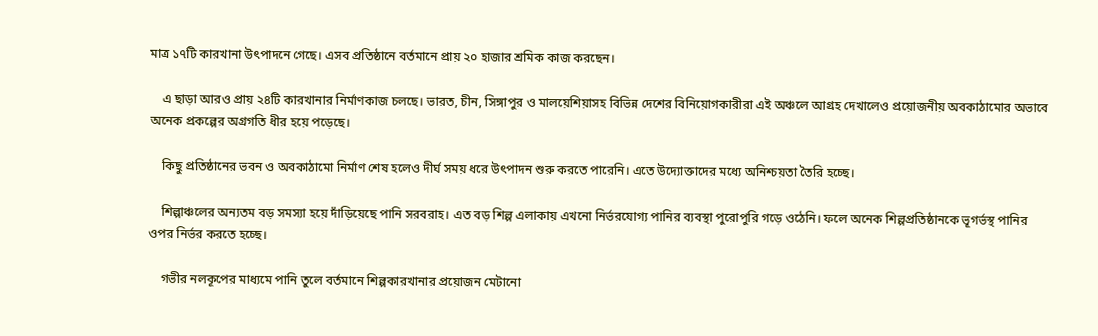মাত্র ১৭টি কারখানা উৎপাদনে গেছে। এসব প্রতিষ্ঠানে বর্তমানে প্রায় ২০ হাজার শ্রমিক কাজ করছেন।

    এ ছাড়া আরও প্রায় ২৪টি কারখানার নির্মাণকাজ চলছে। ভারত, চীন, সিঙ্গাপুর ও মালয়েশিয়াসহ বিভিন্ন দেশের বিনিয়োগকারীরা এই অঞ্চলে আগ্রহ দেখালেও প্রয়োজনীয় অবকাঠামোর অভাবে অনেক প্রকল্পের অগ্রগতি ধীর হয়ে পড়েছে।

    কিছু প্রতিষ্ঠানের ভবন ও অবকাঠামো নির্মাণ শেষ হলেও দীর্ঘ সময় ধরে উৎপাদন শুরু করতে পারেনি। এতে উদ্যোক্তাদের মধ্যে অনিশ্চয়তা তৈরি হচ্ছে।

    শিল্পাঞ্চলের অন্যতম বড় সমস্যা হয়ে দাঁড়িয়েছে পানি সরবরাহ। এত বড় শিল্প এলাকায় এখনো নির্ভরযোগ্য পানির ব্যবস্থা পুরোপুরি গড়ে ওঠেনি। ফলে অনেক শিল্পপ্রতিষ্ঠানকে ভূগর্ভস্থ পানির ওপর নির্ভর করতে হচ্ছে।

    গভীর নলকূপের মাধ্যমে পানি তুলে বর্তমানে শিল্পকারখানার প্রয়োজন মেটানো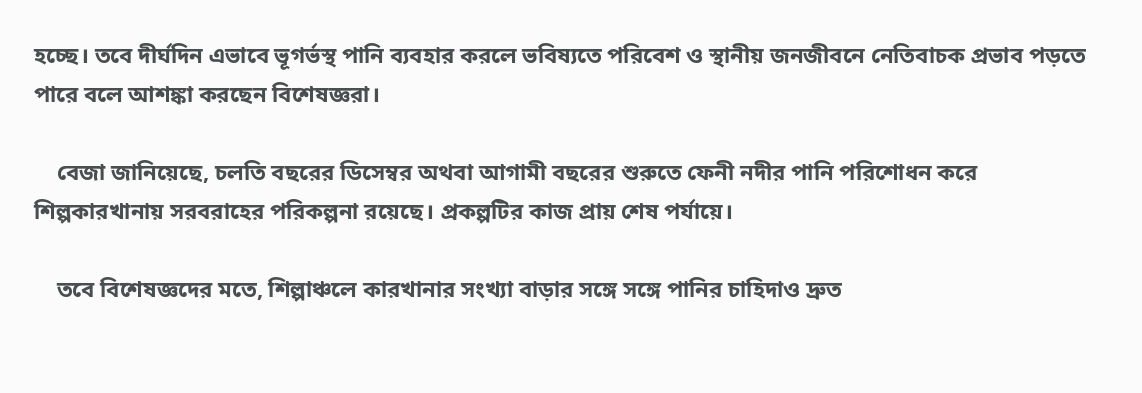হচ্ছে। তবে দীর্ঘদিন এভাবে ভূগর্ভস্থ পানি ব্যবহার করলে ভবিষ্যতে পরিবেশ ও স্থানীয় জনজীবনে নেতিবাচক প্রভাব পড়তে পারে বলে আশঙ্কা করছেন বিশেষজ্ঞরা।

    বেজা জানিয়েছে, চলতি বছরের ডিসেম্বর অথবা আগামী বছরের শুরুতে ফেনী নদীর পানি পরিশোধন করে শিল্পকারখানায় সরবরাহের পরিকল্পনা রয়েছে। প্রকল্পটির কাজ প্রায় শেষ পর্যায়ে।

    তবে বিশেষজ্ঞদের মতে, শিল্পাঞ্চলে কারখানার সংখ্যা বাড়ার সঙ্গে সঙ্গে পানির চাহিদাও দ্রুত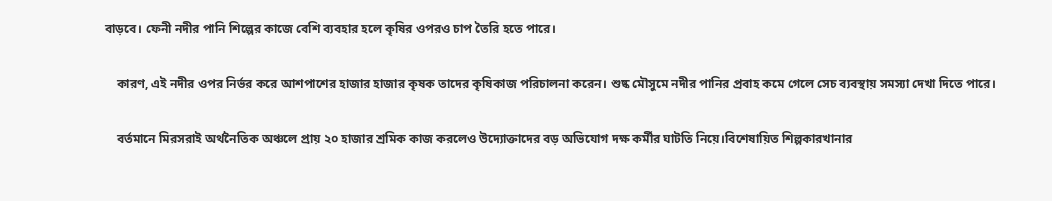বাড়বে। ফেনী নদীর পানি শিল্পের কাজে বেশি ব্যবহার হলে কৃষির ওপরও চাপ তৈরি হতে পারে।

    কারণ, এই নদীর ওপর নির্ভর করে আশপাশের হাজার হাজার কৃষক তাদের কৃষিকাজ পরিচালনা করেন। শুষ্ক মৌসুমে নদীর পানির প্রবাহ কমে গেলে সেচ ব্যবস্থায় সমস্যা দেখা দিতে পারে।

    বর্তমানে মিরসরাই অর্থনৈতিক অঞ্চলে প্রায় ২০ হাজার শ্রমিক কাজ করলেও উদ্যোক্তাদের বড় অভিযোগ দক্ষ কর্মীর ঘাটতি নিয়ে।বিশেষায়িত শিল্পকারখানার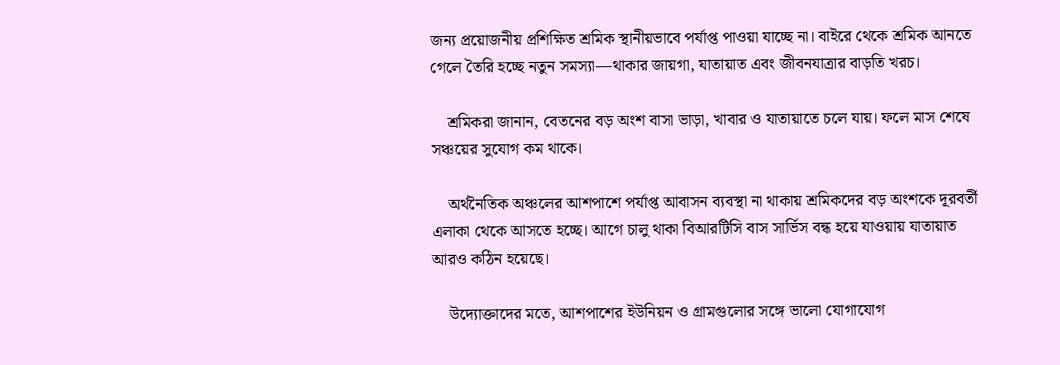জন্য প্রয়োজনীয় প্রশিক্ষিত শ্রমিক স্থানীয়ভাবে পর্যাপ্ত পাওয়া যাচ্ছে না। বাইরে থেকে শ্রমিক আনতে গেলে তৈরি হচ্ছে নতুন সমস্যা—থাকার জায়গা, যাতায়াত এবং জীবনযাত্রার বাড়তি খরচ।

    শ্রমিকরা জানান, বেতনের বড় অংশ বাসা ভাড়া, খাবার ও যাতায়াতে চলে যায়। ফলে মাস শেষে সঞ্চয়ের সুযোগ কম থাকে।

    অর্থনৈতিক অঞ্চলের আশপাশে পর্যাপ্ত আবাসন ব্যবস্থা না থাকায় শ্রমিকদের বড় অংশকে দূরবর্তী এলাকা থেকে আসতে হচ্ছে। আগে চালু থাকা বিআরটিসি বাস সার্ভিস বন্ধ হয়ে যাওয়ায় যাতায়াত আরও কঠিন হয়েছে।

    উদ্যোক্তাদের মতে, আশপাশের ইউনিয়ন ও গ্রামগুলোর সঙ্গে ভালো যোগাযোগ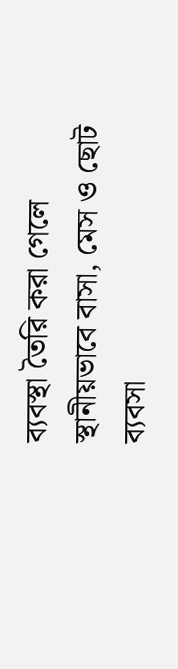ব্যবস্থা তৈরি করা গেলে স্থানীয়ভাবে বাসা, মেস ও ছোট ব্যবসা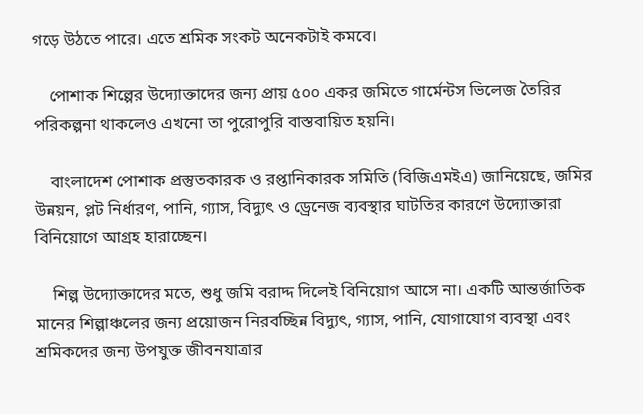গড়ে উঠতে পারে। এতে শ্রমিক সংকট অনেকটাই কমবে।

    পোশাক শিল্পের উদ্যোক্তাদের জন্য প্রায় ৫০০ একর জমিতে গার্মেন্টস ভিলেজ তৈরির পরিকল্পনা থাকলেও এখনো তা পুরোপুরি বাস্তবায়িত হয়নি।

    বাংলাদেশ পোশাক প্রস্তুতকারক ও রপ্তানিকারক সমিতি (বিজিএমইএ) জানিয়েছে, জমির উন্নয়ন, প্লট নির্ধারণ, পানি, গ্যাস, বিদ্যুৎ ও ড্রেনেজ ব্যবস্থার ঘাটতির কারণে উদ্যোক্তারা বিনিয়োগে আগ্রহ হারাচ্ছেন।

    শিল্প উদ্যোক্তাদের মতে, শুধু জমি বরাদ্দ দিলেই বিনিয়োগ আসে না। একটি আন্তর্জাতিক মানের শিল্পাঞ্চলের জন্য প্রয়োজন নিরবচ্ছিন্ন বিদ্যুৎ, গ্যাস, পানি, যোগাযোগ ব্যবস্থা এবং শ্রমিকদের জন্য উপযুক্ত জীবনযাত্রার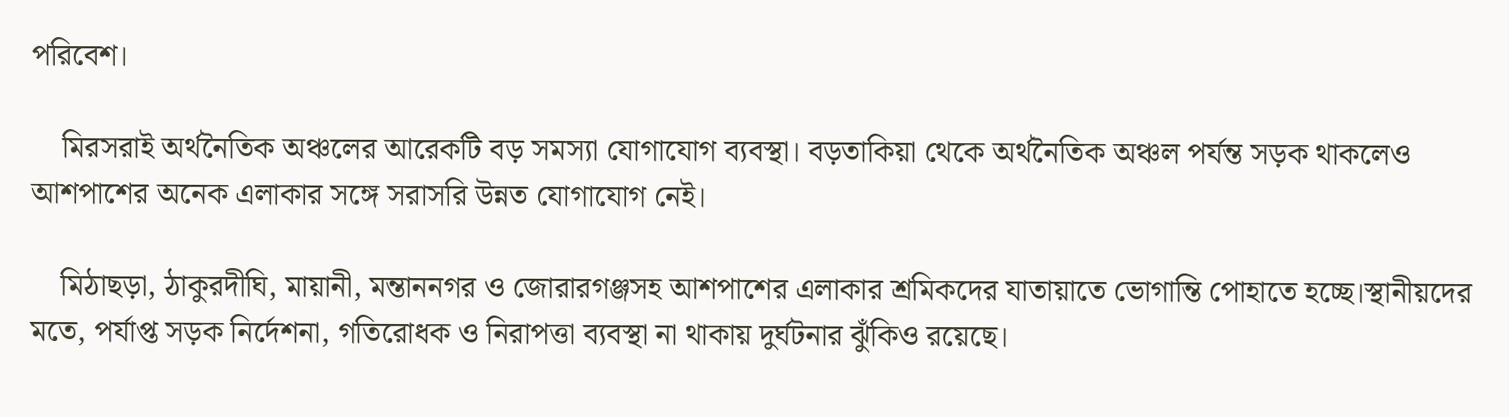পরিবেশ।

    মিরসরাই অর্থনৈতিক অঞ্চলের আরেকটি বড় সমস্যা যোগাযোগ ব্যবস্থা। বড়তাকিয়া থেকে অর্থনৈতিক অঞ্চল পর্যন্ত সড়ক থাকলেও আশপাশের অনেক এলাকার সঙ্গে সরাসরি উন্নত যোগাযোগ নেই।

    মিঠাছড়া, ঠাকুরদীঘি, মায়ানী, মন্তাননগর ও জোরারগঞ্জসহ আশপাশের এলাকার শ্রমিকদের যাতায়াতে ভোগান্তি পোহাতে হচ্ছে।স্থানীয়দের মতে, পর্যাপ্ত সড়ক নির্দেশনা, গতিরোধক ও নিরাপত্তা ব্যবস্থা না থাকায় দুর্ঘটনার ঝুঁকিও রয়েছে।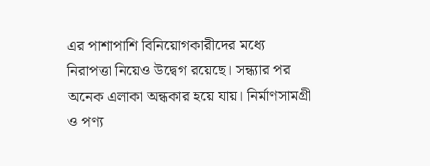এর পাশাপাশি বিনিয়োগকারীদের মধ্যে নিরাপত্তা নিয়েও উদ্বেগ রয়েছে। সন্ধ্যার পর অনেক এলাকা অন্ধকার হয়ে যায়। নির্মাণসামগ্রী ও পণ্য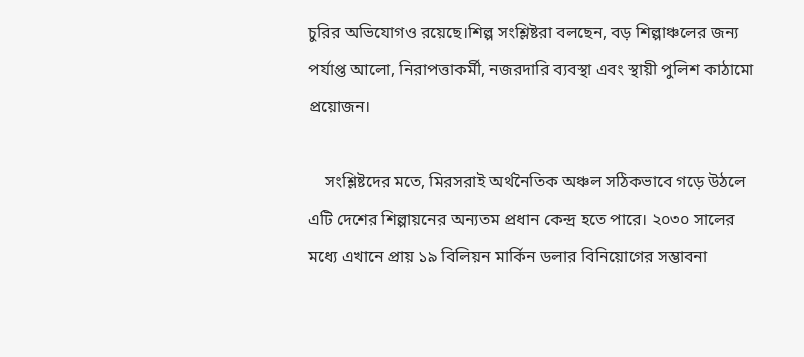চুরির অভিযোগও রয়েছে।শিল্প সংশ্লিষ্টরা বলছেন, বড় শিল্পাঞ্চলের জন্য পর্যাপ্ত আলো, নিরাপত্তাকর্মী, নজরদারি ব্যবস্থা এবং স্থায়ী পুলিশ কাঠামো প্রয়োজন।

    সংশ্লিষ্টদের মতে, মিরসরাই অর্থনৈতিক অঞ্চল সঠিকভাবে গড়ে উঠলে এটি দেশের শিল্পায়নের অন্যতম প্রধান কেন্দ্র হতে পারে। ২০৩০ সালের মধ্যে এখানে প্রায় ১৯ বিলিয়ন মার্কিন ডলার বিনিয়োগের সম্ভাবনা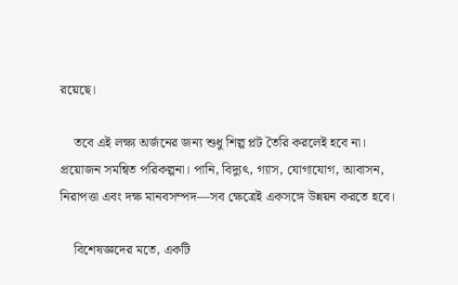রয়েছে।

    তবে এই লক্ষ্য অর্জনের জন্য শুধু শিল্প প্লট তৈরি করলেই হবে না। প্রয়োজন সমন্বিত পরিকল্পনা। পানি, বিদ্যুৎ, গ্যাস, যোগাযোগ, আবাসন, নিরাপত্তা এবং দক্ষ মানবসম্পদ—সব ক্ষেত্রেই একসঙ্গে উন্নয়ন করতে হবে।

    বিশেষজ্ঞদের মতে, একটি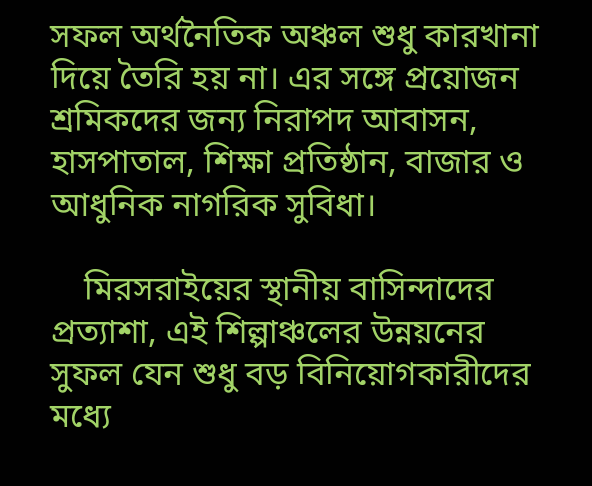সফল অর্থনৈতিক অঞ্চল শুধু কারখানা দিয়ে তৈরি হয় না। এর সঙ্গে প্রয়োজন শ্রমিকদের জন্য নিরাপদ আবাসন, হাসপাতাল, শিক্ষা প্রতিষ্ঠান, বাজার ও আধুনিক নাগরিক সুবিধা।

    মিরসরাইয়ের স্থানীয় বাসিন্দাদের প্রত্যাশা, এই শিল্পাঞ্চলের উন্নয়নের সুফল যেন শুধু বড় বিনিয়োগকারীদের মধ্যে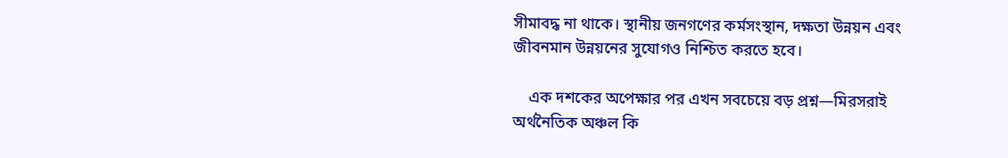সীমাবদ্ধ না থাকে। স্থানীয় জনগণের কর্মসংস্থান, দক্ষতা উন্নয়ন এবং জীবনমান উন্নয়নের সুযোগও নিশ্চিত করতে হবে।

    এক দশকের অপেক্ষার পর এখন সবচেয়ে বড় প্রশ্ন—মিরসরাই অর্থনৈতিক অঞ্চল কি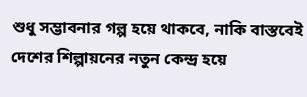শুধু সম্ভাবনার গল্প হয়ে থাকবে, নাকি বাস্তবেই দেশের শিল্পায়নের নতুন কেন্দ্র হয়ে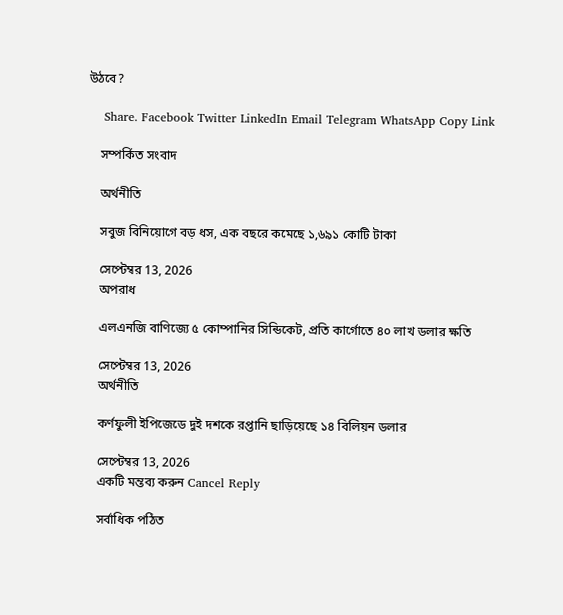উঠবে?

    Share. Facebook Twitter LinkedIn Email Telegram WhatsApp Copy Link

    সম্পর্কিত সংবাদ

    অর্থনীতি

    সবুজ বিনিয়োগে বড় ধস, এক বছরে কমেছে ১,৬৯১ কোটি টাকা

    সেপ্টেম্বর 13, 2026
    অপরাধ

    এলএনজি বাণিজ্যে ৫ কোম্পানির সিন্ডিকেট, প্রতি কার্গোতে ৪০ লাখ ডলার ক্ষতি

    সেপ্টেম্বর 13, 2026
    অর্থনীতি

    কর্ণফুলী ইপিজেডে দুই দশকে রপ্তানি ছাড়িয়েছে ১৪ বিলিয়ন ডলার

    সেপ্টেম্বর 13, 2026
    একটি মন্তব্য করুন Cancel Reply

    সর্বাধিক পঠিত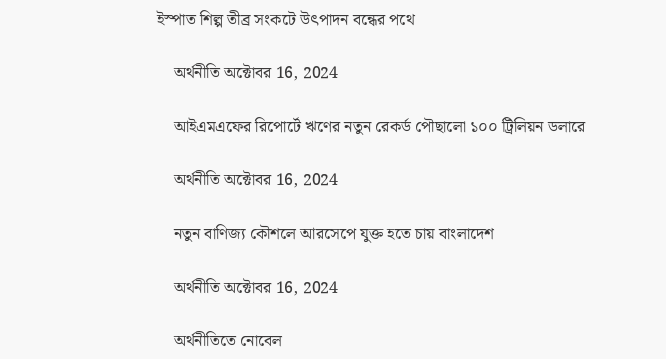ইস্পাত শিল্প তীব্র সংকটে উৎপাদন বন্ধের পথে

    অর্থনীতি অক্টোবর 16, 2024

    আইএমএফের রিপোর্টে ঋণের নতুন রেকর্ড পৌছালো ১০০ ট্রিলিয়ন ডলারে

    অর্থনীতি অক্টোবর 16, 2024

    নতুন বাণিজ্য কৌশলে আরসেপে যুক্ত হতে চায় বাংলাদেশ

    অর্থনীতি অক্টোবর 16, 2024

    অর্থনীতিতে নোবেল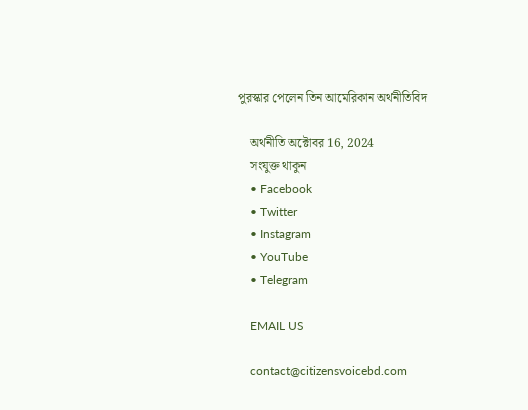পুরস্কার পেলেন তিন আমেরিকান অর্থনীতিবিদ

    অর্থনীতি অক্টোবর 16, 2024
    সংযুক্ত থাকুন
    • Facebook
    • Twitter
    • Instagram
    • YouTube
    • Telegram

    EMAIL US

    contact@citizensvoicebd.com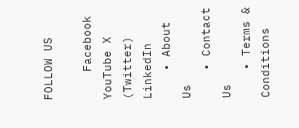FOLLOW US

    Facebook YouTube X (Twitter) LinkedIn
    • About Us
    • Contact Us
    • Terms & Conditions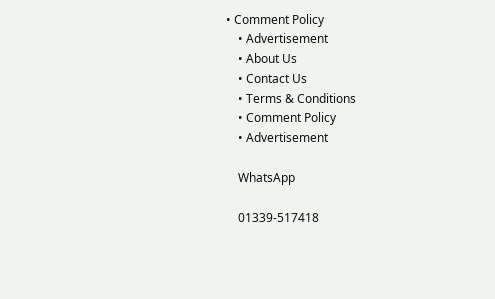• Comment Policy
    • Advertisement
    • About Us
    • Contact Us
    • Terms & Conditions
    • Comment Policy
    • Advertisement

    WhatsApp

    01339-517418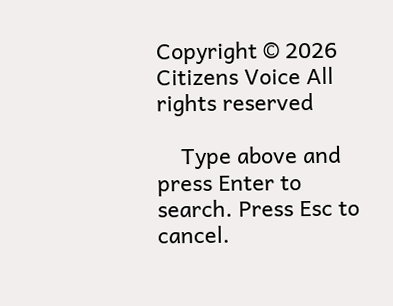Copyright © 2026 Citizens Voice All rights reserved

    Type above and press Enter to search. Press Esc to cancel.